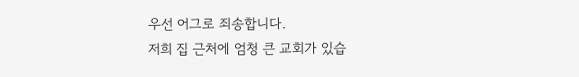우선 어그로 죄송합니다.
저희 집 근처에 엄청 큰 교회가 있습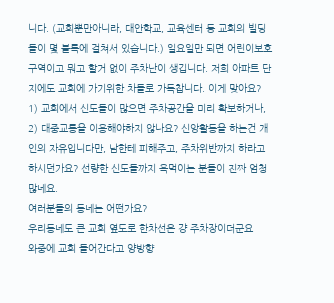니다. (교회뿐만아니라, 대안학교, 교육센터 등 교회의 빌딩들이 몇 블록에 걸쳐서 있습니다.) 일요일만 되면 어린이보호구역이고 뭐고 할거 없이 주차난이 생깁니다. 저희 아파트 단지에도 교회에 가기위한 차들로 가득찹니다. 이게 맞아요? 1) 교회에서 신도들이 많으면 주차공간을 미리 확보하거나, 2) 대중교통을 이용해야하지 않나요? 신앙활동을 하는건 개인의 자유입니다만, 남한테 피해주고, 주차위반까지 하라고 하시던가요? 선량한 신도들까지 욕먹이는 분들이 진짜 엄청많네요.
여러분들의 동네는 어떤가요?
우리동네도 큰 교회 옆도로 한차선은 걍 주차장이더군요
와중에 교회 들어간다고 양방향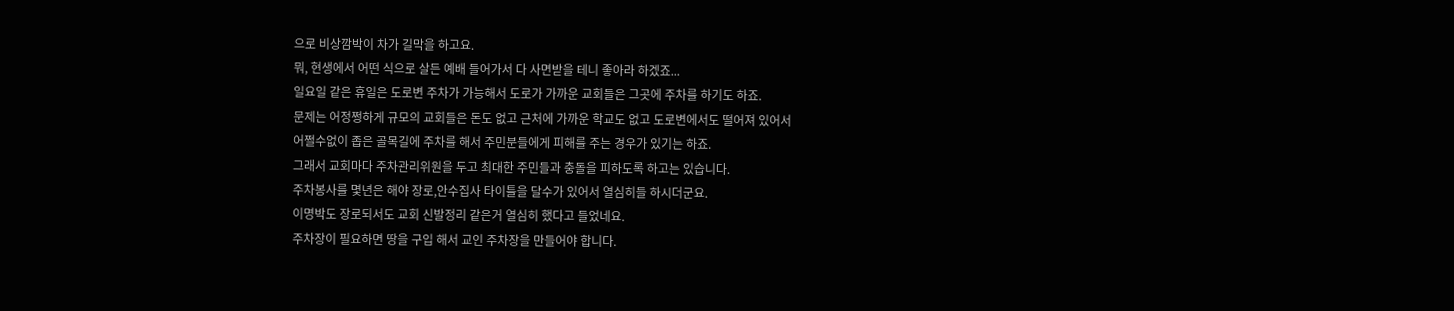으로 비상깜박이 차가 길막을 하고요.
뭐, 현생에서 어떤 식으로 살든 예배 들어가서 다 사면받을 테니 좋아라 하겠죠...
일요일 같은 휴일은 도로변 주차가 가능해서 도로가 가까운 교회들은 그곳에 주차를 하기도 하죠.
문제는 어정쩡하게 규모의 교회들은 돈도 없고 근처에 가까운 학교도 없고 도로변에서도 떨어져 있어서
어쩔수없이 좁은 골목길에 주차를 해서 주민분들에게 피해를 주는 경우가 있기는 하죠.
그래서 교회마다 주차관리위원을 두고 최대한 주민들과 충돌을 피하도록 하고는 있습니다.
주차봉사를 몇년은 해야 장로,안수집사 타이틀을 달수가 있어서 열심히들 하시더군요.
이명박도 장로되서도 교회 신발정리 같은거 열심히 했다고 들었네요.
주차장이 필요하면 땅을 구입 해서 교인 주차장을 만들어야 합니다.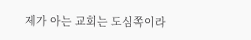제가 아는 교회는 도심쪽이라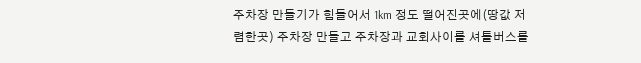주차장 만들기가 힘들어서 1km 정도 떨어진곳에(땅값 저렴한곳) 주차장 만들고 주차장과 교회사이를 셔틀버스를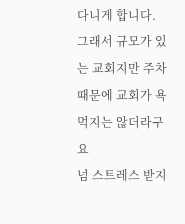다니게 합니다.
그래서 규모가 있는 교회지만 주차때문에 교회가 욕먹지는 않더라구요
넘 스트레스 받지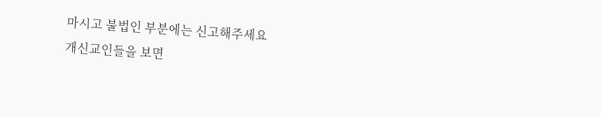마시고 불법인 부분에는 신고해주세요
개신교인들을 보면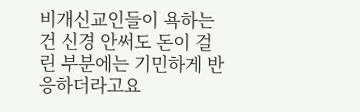비개신교인들이 욕하는 건 신경 안써도 돈이 걸린 부분에는 기민하게 반응하더라고요